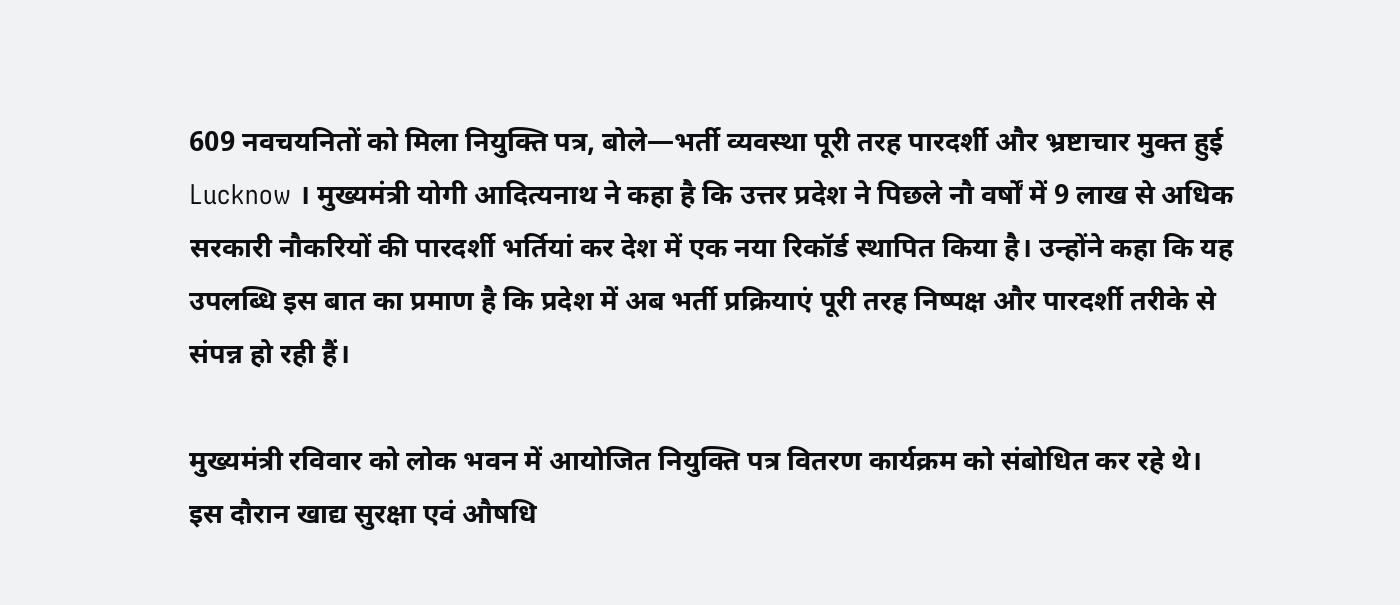609 नवचयनितों को मिला नियुक्ति पत्र, बोले—भर्ती व्यवस्था पूरी तरह पारदर्शी और भ्रष्टाचार मुक्त हुई
Lucknow । मुख्यमंत्री योगी आदित्यनाथ ने कहा है कि उत्तर प्रदेश ने पिछले नौ वर्षों में 9 लाख से अधिक सरकारी नौकरियों की पारदर्शी भर्तियां कर देश में एक नया रिकॉर्ड स्थापित किया है। उन्होंने कहा कि यह उपलब्धि इस बात का प्रमाण है कि प्रदेश में अब भर्ती प्रक्रियाएं पूरी तरह निष्पक्ष और पारदर्शी तरीके से संपन्न हो रही हैं।

मुख्यमंत्री रविवार को लोक भवन में आयोजित नियुक्ति पत्र वितरण कार्यक्रम को संबोधित कर रहे थे। इस दौरान खाद्य सुरक्षा एवं औषधि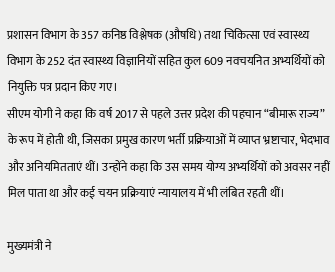प्रशासन विभाग के 357 कनिष्ठ विश्लेषक (औषधि) तथा चिकित्सा एवं स्वास्थ्य विभाग के 252 दंत स्वास्थ्य विज्ञानियों सहित कुल 609 नवचयनित अभ्यर्थियों को नियुक्ति पत्र प्रदान किए गए।
सीएम योगी ने कहा कि वर्ष 2017 से पहले उत्तर प्रदेश की पहचान “बीमारू राज्य” के रूप में होती थी, जिसका प्रमुख कारण भर्ती प्रक्रियाओं में व्याप्त भ्रष्टाचार, भेदभाव और अनियमितताएं थीं। उन्होंने कहा कि उस समय योग्य अभ्यर्थियों को अवसर नहीं मिल पाता था और कई चयन प्रक्रियाएं न्यायालय में भी लंबित रहती थीं।

मुख्यमंत्री ने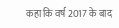कहा कि वर्ष 2017 के बाद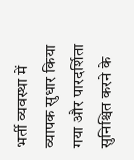भर्ती व्यवस्था में व्यापक सुधार किया गया और पारदर्शिता सुनिश्चित करने के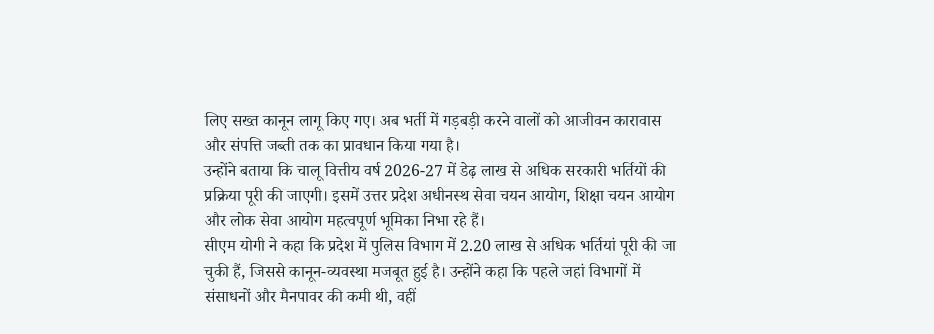लिए सख्त कानून लागू किए गए। अब भर्ती में गड़बड़ी करने वालों को आजीवन कारावास और संपत्ति जब्ती तक का प्रावधान किया गया है।
उन्होंने बताया कि चालू वित्तीय वर्ष 2026-27 में डेढ़ लाख से अधिक सरकारी भर्तियों की प्रक्रिया पूरी की जाएगी। इसमें उत्तर प्रदेश अधीनस्थ सेवा चयन आयोग, शिक्षा चयन आयोग और लोक सेवा आयोग महत्वपूर्ण भूमिका निभा रहे हैं।
सीएम योगी ने कहा कि प्रदेश में पुलिस विभाग में 2.20 लाख से अधिक भर्तियां पूरी की जा चुकी हैं, जिससे कानून-व्यवस्था मजबूत हुई है। उन्होंने कहा कि पहले जहां विभागों में संसाधनों और मैनपावर की कमी थी, वहीं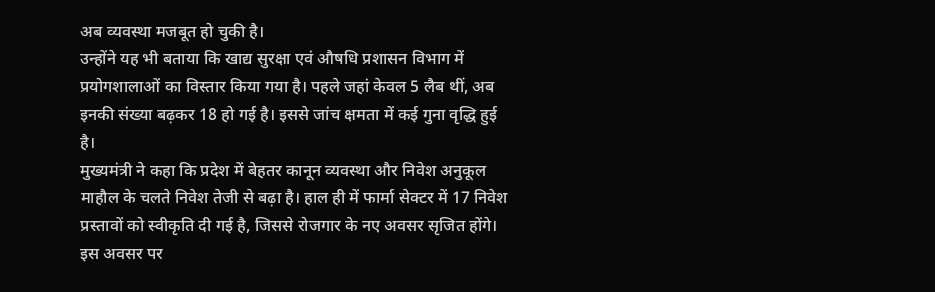अब व्यवस्था मजबूत हो चुकी है।
उन्होंने यह भी बताया कि खाद्य सुरक्षा एवं औषधि प्रशासन विभाग में प्रयोगशालाओं का विस्तार किया गया है। पहले जहां केवल 5 लैब थीं, अब इनकी संख्या बढ़कर 18 हो गई है। इससे जांच क्षमता में कई गुना वृद्धि हुई है।
मुख्यमंत्री ने कहा कि प्रदेश में बेहतर कानून व्यवस्था और निवेश अनुकूल माहौल के चलते निवेश तेजी से बढ़ा है। हाल ही में फार्मा सेक्टर में 17 निवेश प्रस्तावों को स्वीकृति दी गई है, जिससे रोजगार के नए अवसर सृजित होंगे।
इस अवसर पर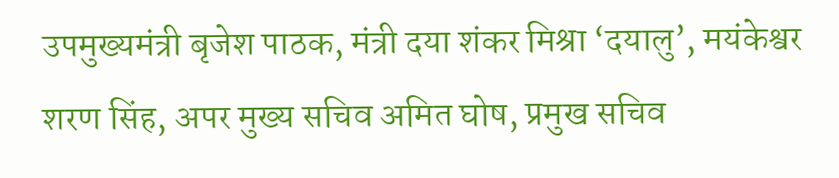उपमुख्यमंत्री बृजेश पाठक, मंत्री दया शंकर मिश्रा ‘दयालु’, मयंकेश्वर शरण सिंह, अपर मुख्य सचिव अमित घोष, प्रमुख सचिव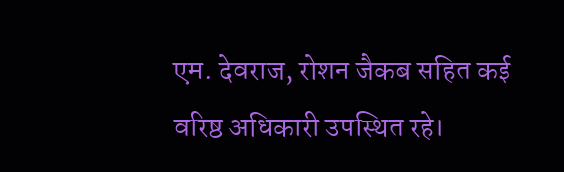एम. देवराज, रोशन जैकब सहित कई वरिष्ठ अधिकारी उपस्थित रहे।